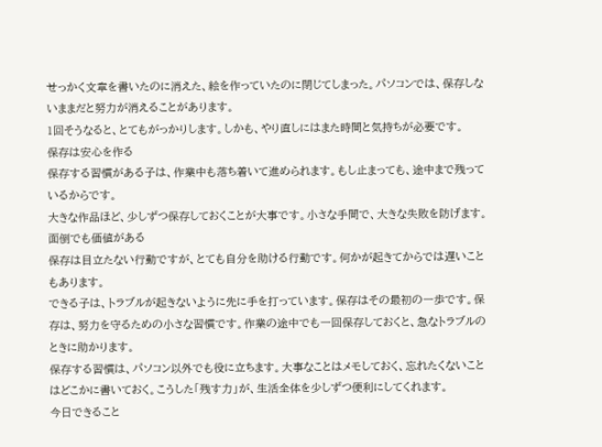せっかく文章を書いたのに消えた、絵を作っていたのに閉じてしまった。パソコンでは、保存しないままだと努力が消えることがあります。
1回そうなると、とてもがっかりします。しかも、やり直しにはまた時間と気持ちが必要です。
保存は安心を作る
保存する習慣がある子は、作業中も落ち着いて進められます。もし止まっても、途中まで残っているからです。
大きな作品ほど、少しずつ保存しておくことが大事です。小さな手間で、大きな失敗を防げます。
面倒でも価値がある
保存は目立たない行動ですが、とても自分を助ける行動です。何かが起きてからでは遅いこともあります。
できる子は、トラブルが起きないように先に手を打っています。保存はその最初の一歩です。保存は、努力を守るための小さな習慣です。作業の途中でも一回保存しておくと、急なトラブルのときに助かります。
保存する習慣は、パソコン以外でも役に立ちます。大事なことはメモしておく、忘れたくないことはどこかに書いておく。こうした「残す力」が、生活全体を少しずつ便利にしてくれます。
今日できること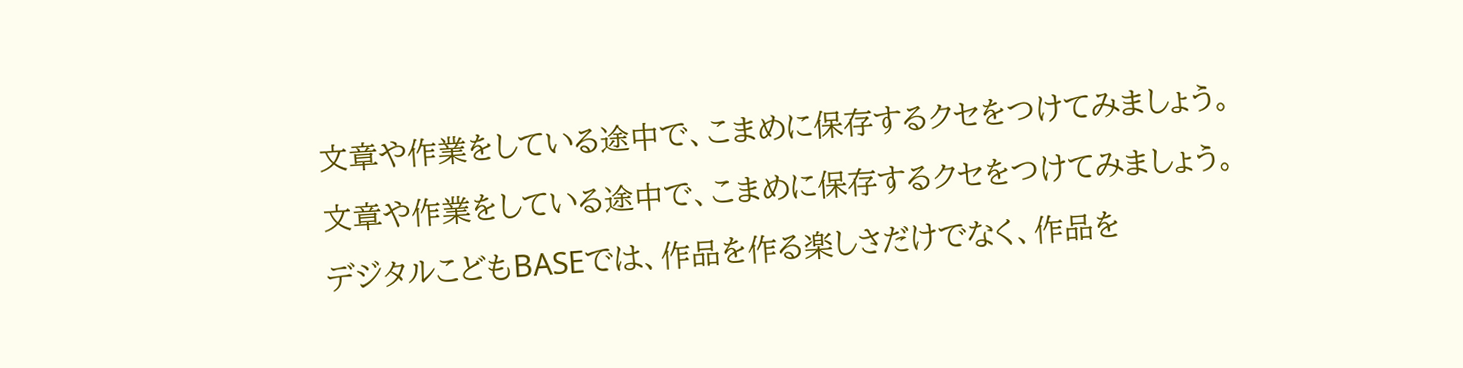文章や作業をしている途中で、こまめに保存するクセをつけてみましょう。
文章や作業をしている途中で、こまめに保存するクセをつけてみましょう。
デジタルこどもBASEでは、作品を作る楽しさだけでなく、作品を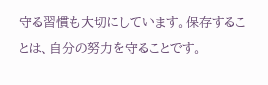守る習慣も大切にしています。保存することは、自分の努力を守ることです。